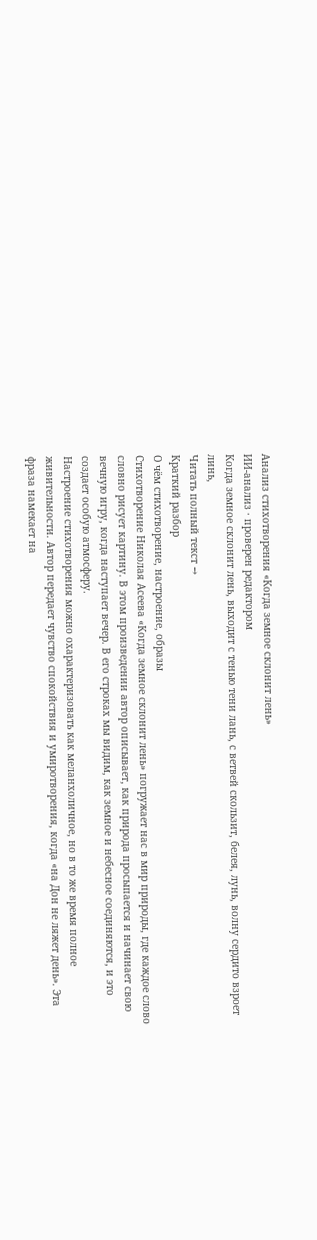Анализ стихотворения «Когда земное склонит лень»
ИИ-анализ · проверен редактором
Когда земное склонит лень, выходит с тенью тени лань, с ветвей скользит, белея, лунь, волну сердито взроет линь,
Читать полный текст →
Краткий разбор
О чём стихотворение, настроение, образы
Стихотворение Николая Асеева «Когда земное склонит лень» погружает нас в мир природы, где каждое слово словно рисует картину. В этом произведении автор описывает, как природа просыпается и начинает свою вечную игру, когда наступает вечер. В его строках мы видим, как земное и небесное соединяются, и это создает особую атмосферу.
Настроение стихотворения можно охарактеризовать как меланхоличное, но в то же время полное живительности. Автор передает чувство спокойствия и умиротворения, когда «на Дон не ляжет день». Эта фраза намекает на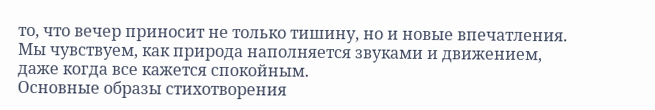то, что вечер приносит не только тишину, но и новые впечатления. Мы чувствуем, как природа наполняется звуками и движением, даже когда все кажется спокойным.
Основные образы стихотворения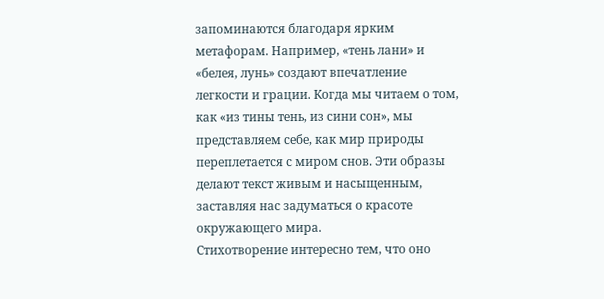запоминаются благодаря ярким метафорам. Например, «тень лани» и «белея, лунь» создают впечатление легкости и грации. Когда мы читаем о том, как «из тины тень, из сини сон», мы представляем себе, как мир природы переплетается с миром снов. Эти образы делают текст живым и насыщенным, заставляя нас задуматься о красоте окружающего мира.
Стихотворение интересно тем, что оно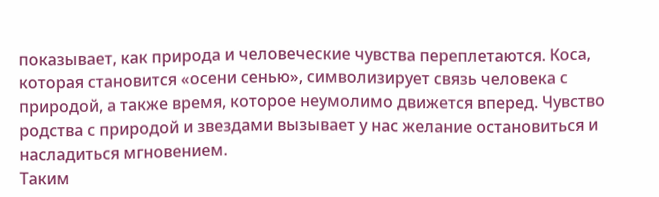показывает, как природа и человеческие чувства переплетаются. Коса, которая становится «осени сенью», символизирует связь человека с природой, а также время, которое неумолимо движется вперед. Чувство родства с природой и звездами вызывает у нас желание остановиться и насладиться мгновением.
Таким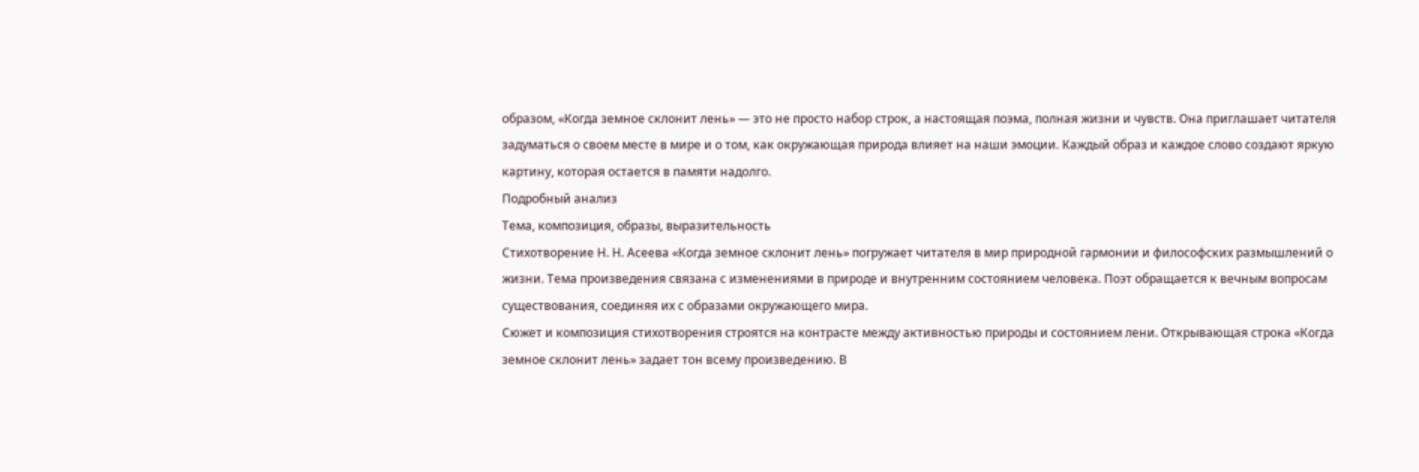образом, «Когда земное склонит лень» — это не просто набор строк, а настоящая поэма, полная жизни и чувств. Она приглашает читателя задуматься о своем месте в мире и о том, как окружающая природа влияет на наши эмоции. Каждый образ и каждое слово создают яркую картину, которая остается в памяти надолго.
Подробный анализ
Тема, композиция, образы, выразительность
Стихотворение Н. Н. Асеева «Когда земное склонит лень» погружает читателя в мир природной гармонии и философских размышлений о жизни. Тема произведения связана с изменениями в природе и внутренним состоянием человека. Поэт обращается к вечным вопросам существования, соединяя их с образами окружающего мира.
Сюжет и композиция стихотворения строятся на контрасте между активностью природы и состоянием лени. Открывающая строка «Когда земное склонит лень» задает тон всему произведению. В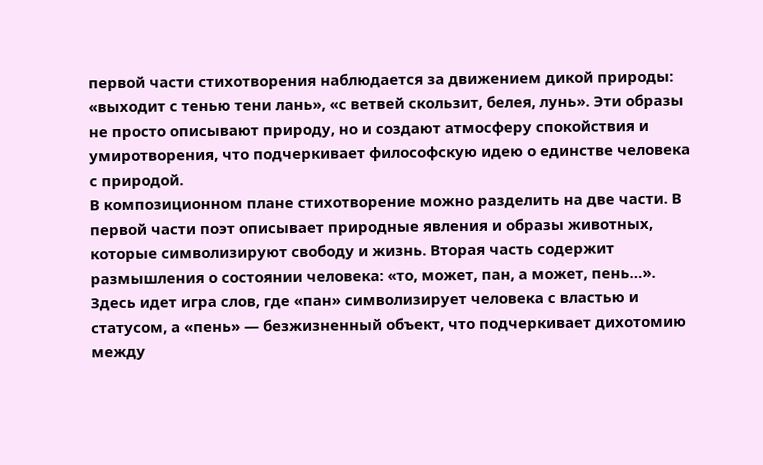первой части стихотворения наблюдается за движением дикой природы: «выходит с тенью тени лань», «с ветвей скользит, белея, лунь». Эти образы не просто описывают природу, но и создают атмосферу спокойствия и умиротворения, что подчеркивает философскую идею о единстве человека с природой.
В композиционном плане стихотворение можно разделить на две части. В первой части поэт описывает природные явления и образы животных, которые символизируют свободу и жизнь. Вторая часть содержит размышления о состоянии человека: «то, может, пан, а может, пень…». Здесь идет игра слов, где «пан» символизирует человека с властью и статусом, а «пень» — безжизненный объект, что подчеркивает дихотомию между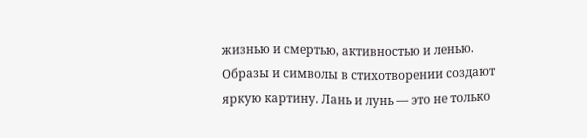жизнью и смертью, активностью и ленью.
Образы и символы в стихотворении создают яркую картину. Лань и лунь — это не только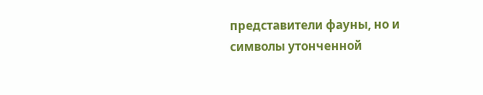представители фауны, но и символы утонченной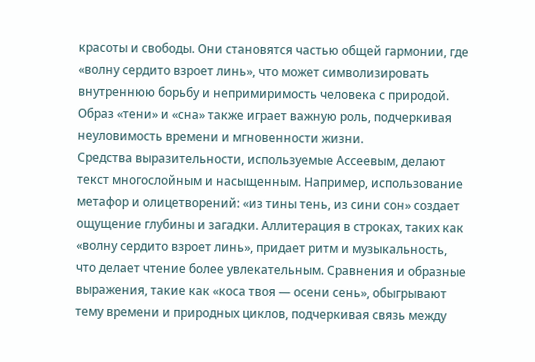красоты и свободы. Они становятся частью общей гармонии, где «волну сердито взроет линь», что может символизировать внутреннюю борьбу и непримиримость человека с природой. Образ «тени» и «сна» также играет важную роль, подчеркивая неуловимость времени и мгновенности жизни.
Средства выразительности, используемые Ассеевым, делают текст многослойным и насыщенным. Например, использование метафор и олицетворений: «из тины тень, из сини сон» создает ощущение глубины и загадки. Аллитерация в строках, таких как «волну сердито взроет линь», придает ритм и музыкальность, что делает чтение более увлекательным. Сравнения и образные выражения, такие как «коса твоя — осени сень», обыгрывают тему времени и природных циклов, подчеркивая связь между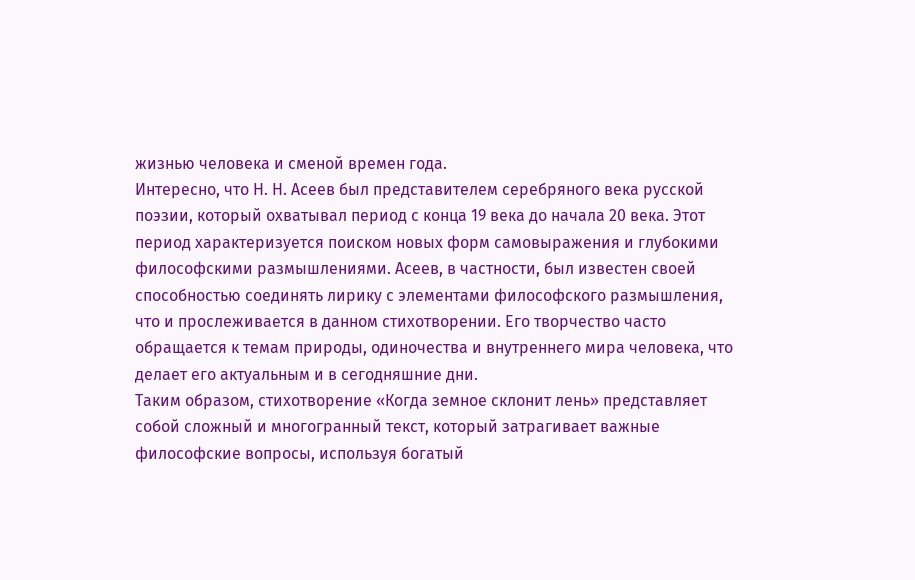жизнью человека и сменой времен года.
Интересно, что Н. Н. Асеев был представителем серебряного века русской поэзии, который охватывал период с конца 19 века до начала 20 века. Этот период характеризуется поиском новых форм самовыражения и глубокими философскими размышлениями. Асеев, в частности, был известен своей способностью соединять лирику с элементами философского размышления, что и прослеживается в данном стихотворении. Его творчество часто обращается к темам природы, одиночества и внутреннего мира человека, что делает его актуальным и в сегодняшние дни.
Таким образом, стихотворение «Когда земное склонит лень» представляет собой сложный и многогранный текст, который затрагивает важные философские вопросы, используя богатый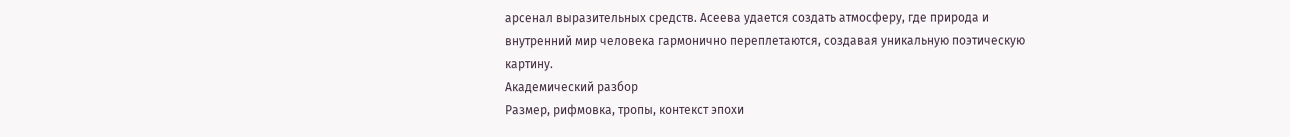арсенал выразительных средств. Асеева удается создать атмосферу, где природа и внутренний мир человека гармонично переплетаются, создавая уникальную поэтическую картину.
Академический разбор
Размер, рифмовка, тропы, контекст эпохи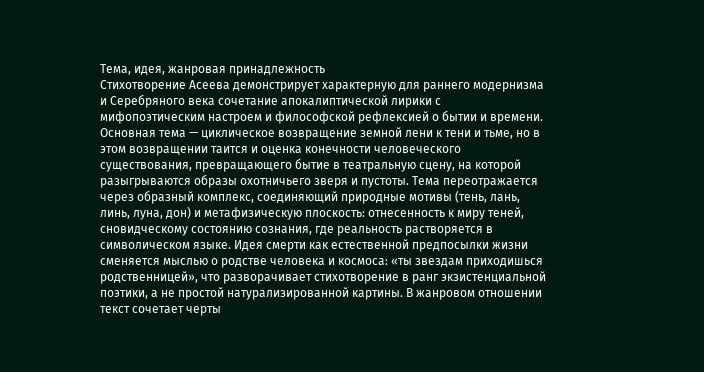Тема, идея, жанровая принадлежность
Стихотворение Асеева демонстрирует характерную для раннего модернизма и Серебряного века сочетание апокалиптической лирики с мифопоэтическим настроем и философской рефлексией о бытии и времени. Основная тема — циклическое возвращение земной лени к тени и тьме, но в этом возвращении таится и оценка конечности человеческого существования, превращающего бытие в театральную сцену, на которой разыгрываются образы охотничьего зверя и пустоты. Тема переотражается через образный комплекс, соединяющий природные мотивы (тень, лань, линь, луна, дон) и метафизическую плоскость: отнесенность к миру теней, сновидческому состоянию сознания, где реальность растворяется в символическом языке. Идея смерти как естественной предпосылки жизни сменяется мыслью о родстве человека и космоса: «ты звездам приходишься родственницей», что разворачивает стихотворение в ранг экзистенциальной поэтики, а не простой натурализированной картины. В жанровом отношении текст сочетает черты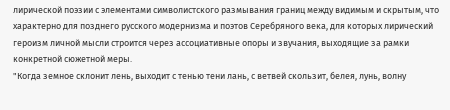лирической поэзии с элементами символистского размывания границ между видимым и скрытым, что характерно для позднего русского модернизма и поэтов Серебряного века, для которых лирический героизм личной мысли строится через ассоциативные опоры и звучания, выходящие за рамки конкретной сюжетной меры.
"Когда земное склонит лень, выходит с тенью тени лань, с ветвей скользит, белея, лунь, волну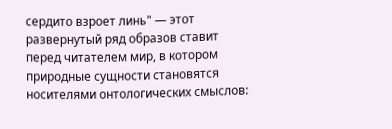сердито взроет линь" — этот развернутый ряд образов ставит перед читателем мир, в котором природные сущности становятся носителями онтологических смыслов: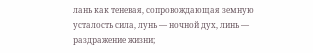лань как теневая, сопровождающая земную усталость сила, лунь — ночной дух, линь — раздражение жизни;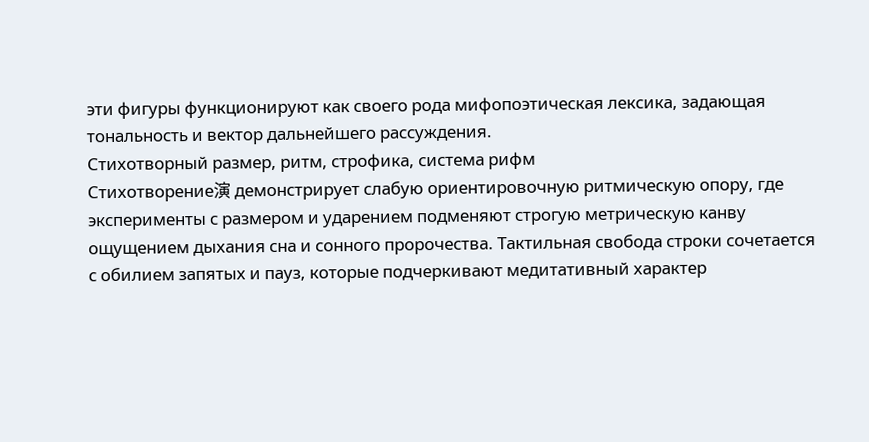эти фигуры функционируют как своего рода мифопоэтическая лексика, задающая тональность и вектор дальнейшего рассуждения.
Стихотворный размер, ритм, строфика, система рифм
Стихотворение演 демонстрирует слабую ориентировочную ритмическую опору, где эксперименты с размером и ударением подменяют строгую метрическую канву ощущением дыхания сна и сонного пророчества. Тактильная свобода строки сочетается с обилием запятых и пауз, которые подчеркивают медитативный характер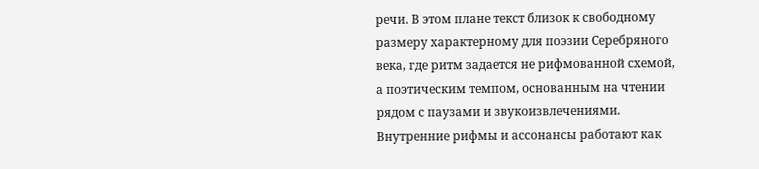речи. В этом плане текст близок к свободному размеру характерному для поэзии Серебряного века, где ритм задается не рифмованной схемой, а поэтическим темпом, основанным на чтении рядом с паузами и звукоизвлечениями. Внутренние рифмы и ассонансы работают как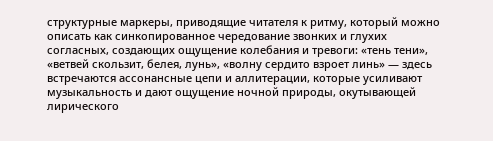структурные маркеры, приводящие читателя к ритму, который можно описать как синкопированное чередование звонких и глухих согласных, создающих ощущение колебания и тревоги: «тень тени», «ветвей скользит, белея, лунь», «волну сердито взроет линь» — здесь встречаются ассонансные цепи и аллитерации, которые усиливают музыкальность и дают ощущение ночной природы, окутывающей лирического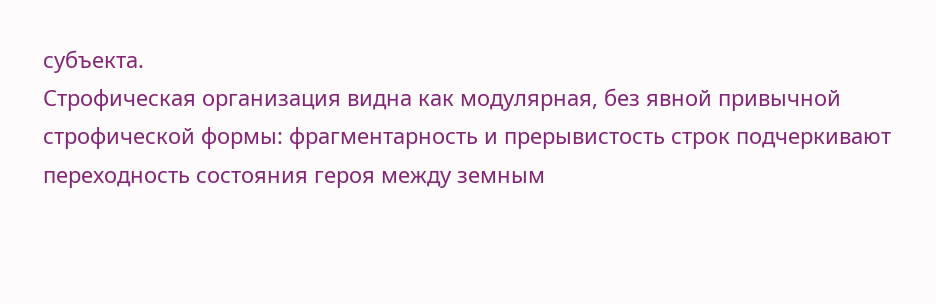субъекта.
Строфическая организация видна как модулярная, без явной привычной строфической формы: фрагментарность и прерывистость строк подчеркивают переходность состояния героя между земным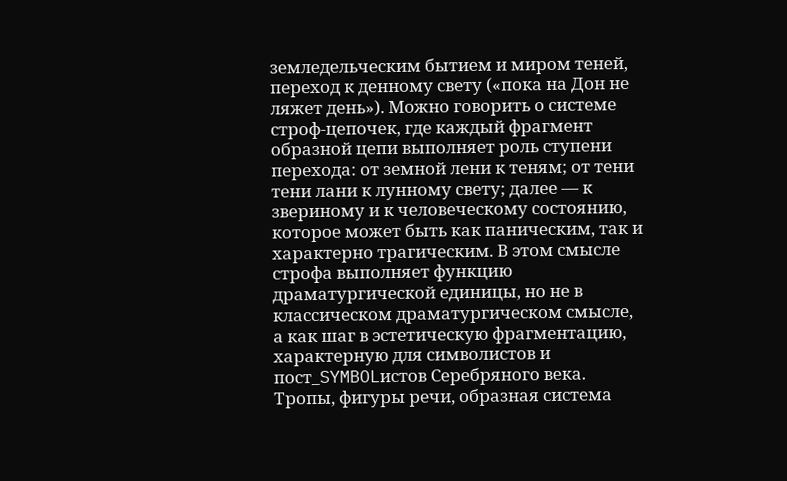земледельческим бытием и миром теней, переход к денному свету («пока на Дон не ляжет день»). Можно говорить о системе строф-цепочек, где каждый фрагмент образной цепи выполняет роль ступени перехода: от земной лени к теням; от тени тени лани к лунному свету; далее — к звериному и к человеческому состоянию, которое может быть как паническим, так и характерно трагическим. В этом смысле строфа выполняет функцию драматургической единицы, но не в классическом драматургическом смысле, а как шаг в эстетическую фрагментацию, характерную для символистов и пост_SYMBOLистов Серебряного века.
Тропы, фигуры речи, образная система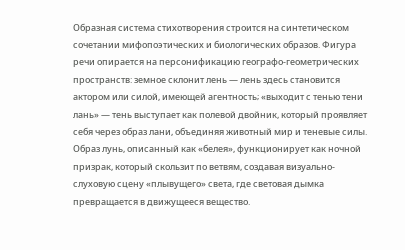Образная система стихотворения строится на синтетическом сочетании мифопоэтических и биологических образов. Фигура речи опирается на персонификацию географо-геометрических пространств: земное склонит лень — лень здесь становится актором или силой, имеющей агентность; «выходит с тенью тени лань» — тень выступает как полевой двойник, который проявляет себя через образ лани, объединяя животный мир и теневые силы. Образ лунь, описанный как «белея», функционирует как ночной призрак, который скользит по ветвям, создавая визуально-слуховую сцену «плывущего» света, где световая дымка превращается в движущееся вещество.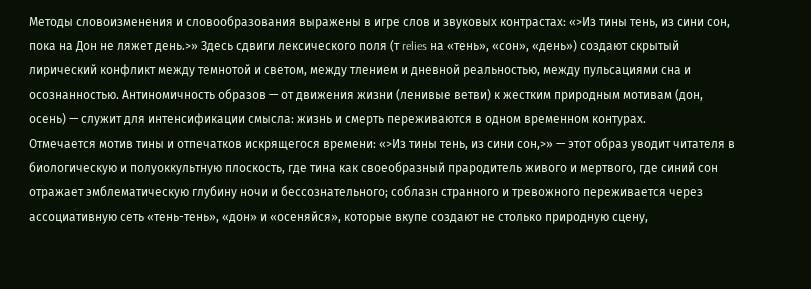Методы словоизменения и словообразования выражены в игре слов и звуковых контрастах: «>Из тины тень, из сини сон, пока на Дон не ляжет день.>» Здесь сдвиги лексического поля (т relies на «тень», «сон», «день») создают скрытый лирический конфликт между темнотой и светом, между тлением и дневной реальностью, между пульсациями сна и осознанностью. Антиномичность образов — от движения жизни (ленивые ветви) к жестким природным мотивам (дон, осень) — служит для интенсификации смысла: жизнь и смерть переживаются в одном временном контурах.
Отмечается мотив тины и отпечатков искрящегося времени: «>Из тины тень, из сини сон,>» — этот образ уводит читателя в биологическую и полуоккультную плоскость, где тина как своеобразный прародитель живого и мертвого, где синий сон отражает эмблематическую глубину ночи и бессознательного; соблазн странного и тревожного переживается через ассоциативную сеть «тень-тень», «дон» и «осеняйся», которые вкупе создают не столько природную сцену,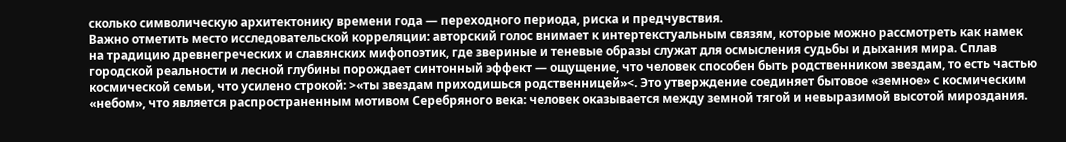сколько символическую архитектонику времени года — переходного периода, риска и предчувствия.
Важно отметить место исследовательской корреляции: авторский голос внимает к интертекстуальным связям, которые можно рассмотреть как намек на традицию древнегреческих и славянских мифопоэтик, где звериные и теневые образы служат для осмысления судьбы и дыхания мира. Сплав городской реальности и лесной глубины порождает синтонный эффект — ощущение, что человек способен быть родственником звездам, то есть частью космической семьи, что усилено строкой: >«ты звездам приходишься родственницей»<. Это утверждение соединяет бытовое «земное» с космическим «небом», что является распространенным мотивом Серебряного века: человек оказывается между земной тягой и невыразимой высотой мироздания.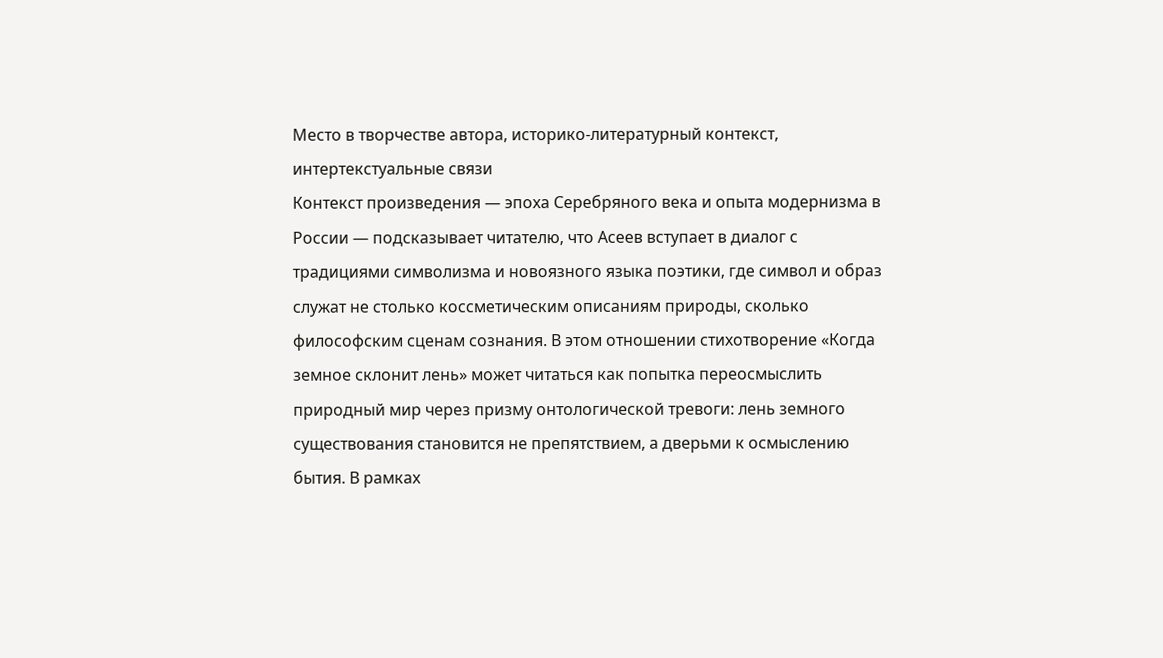Место в творчестве автора, историко-литературный контекст, интертекстуальные связи
Контекст произведения — эпоха Серебряного века и опыта модернизма в России — подсказывает читателю, что Асеев вступает в диалог с традициями символизма и новоязного языка поэтики, где символ и образ служат не столько коссметическим описаниям природы, сколько философским сценам сознания. В этом отношении стихотворение «Когда земное склонит лень» может читаться как попытка переосмыслить природный мир через призму онтологической тревоги: лень земного существования становится не препятствием, а дверьми к осмыслению бытия. В рамках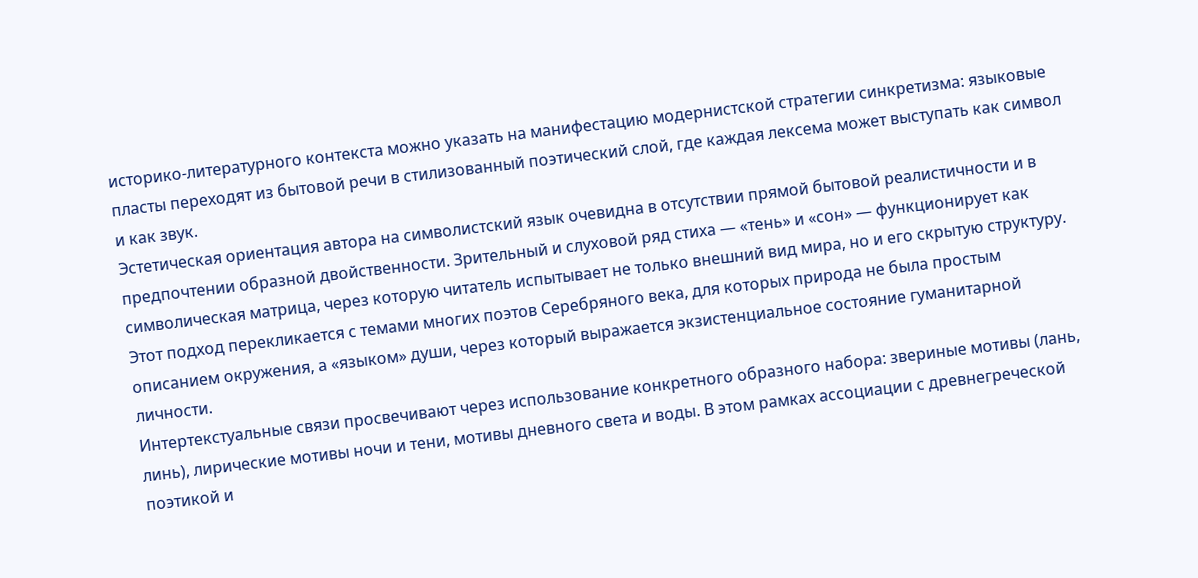историко-литературного контекста можно указать на манифестацию модернистской стратегии синкретизма: языковые пласты переходят из бытовой речи в стилизованный поэтический слой, где каждая лексема может выступать как символ и как звук.
Эстетическая ориентация автора на символистский язык очевидна в отсутствии прямой бытовой реалистичности и в предпочтении образной двойственности. Зрительный и слуховой ряд стиха — «тень» и «сон» — функционирует как символическая матрица, через которую читатель испытывает не только внешний вид мира, но и его скрытую структуру. Этот подход перекликается с темами многих поэтов Серебряного века, для которых природа не была простым описанием окружения, а «языком» души, через который выражается экзистенциальное состояние гуманитарной личности.
Интертекстуальные связи просвечивают через использование конкретного образного набора: звериные мотивы (лань, линь), лирические мотивы ночи и тени, мотивы дневного света и воды. В этом рамках ассоциации с древнегреческой поэтикой и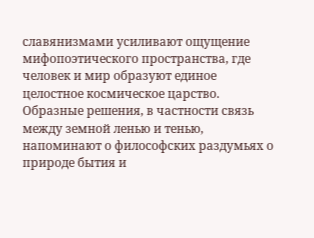славянизмами усиливают ощущение мифопоэтического пространства, где человек и мир образуют единое целостное космическое царство. Образные решения, в частности связь между земной ленью и тенью, напоминают о философских раздумьях о природе бытия и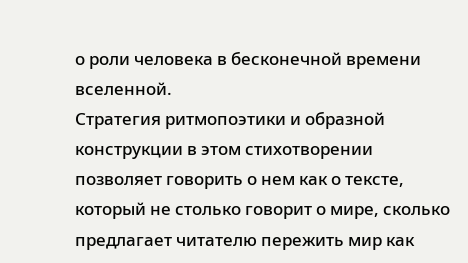о роли человека в бесконечной времени вселенной.
Стратегия ритмопоэтики и образной конструкции в этом стихотворении позволяет говорить о нем как о тексте, который не столько говорит о мире, сколько предлагает читателю пережить мир как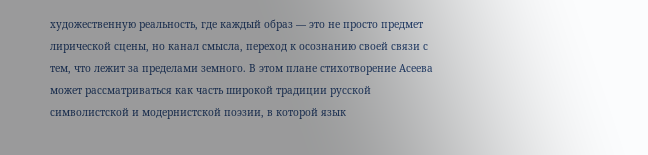художественную реальность, где каждый образ — это не просто предмет лирической сцены, но канал смысла, переход к осознанию своей связи с тем, что лежит за пределами земного. В этом плане стихотворение Асеева может рассматриваться как часть широкой традиции русской символистской и модернистской поэзии, в которой язык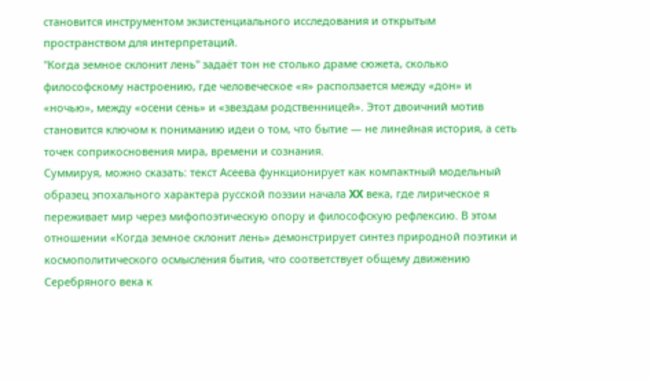становится инструментом экзистенциального исследования и открытым пространством для интерпретаций.
"Когда земное склонит лень" задаёт тон не столько драме сюжета, сколько философскому настроению, где человеческое «я» расползается между «дон» и «ночью», между «осени сень» и «звездам родственницей». Этот двоичний мотив становится ключом к пониманию идеи о том, что бытие — не линейная история, а сеть точек соприкосновения мира, времени и сознания.
Суммируя, можно сказать: текст Асеева функционирует как компактный модельный образец эпохального характера русской поэзии начала XX века, где лирическое я переживает мир через мифопоэтическую опору и философскую рефлексию. В этом отношении «Когда земное склонит лень» демонстрирует синтез природной поэтики и космополитического осмысления бытия, что соответствует общему движению Серебряного века к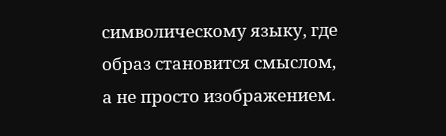символическому языку, где образ становится смыслом, а не просто изображением.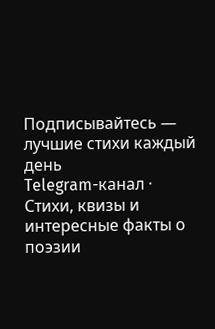Подписывайтесь — лучшие стихи каждый день
Telegram-канал · Стихи, квизы и интересные факты о поэзии